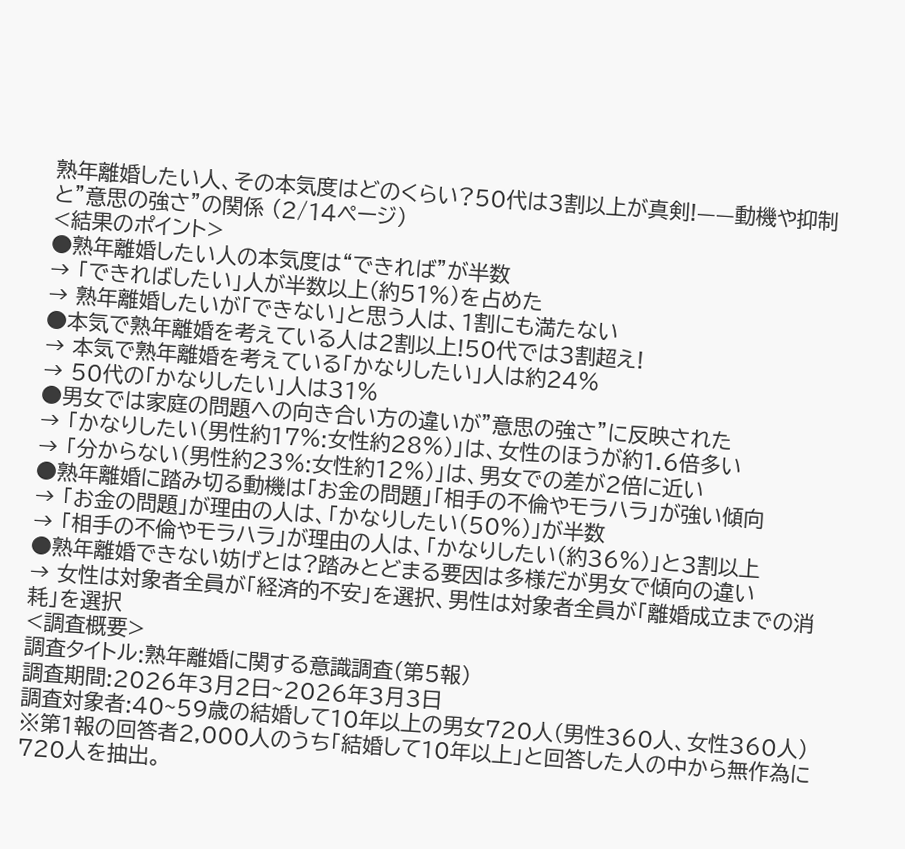熟年離婚したい人、その本気度はどのくらい?50代は3割以上が真剣!——動機や抑制と”意思の強さ”の関係 (2/14ページ)
<結果のポイント>
●熟年離婚したい人の本気度は“できれば”が半数
→ 「できればしたい」人が半数以上(約51%)を占めた
→ 熟年離婚したいが「できない」と思う人は、1割にも満たない
●本気で熟年離婚を考えている人は2割以上!50代では3割超え!
→ 本気で熟年離婚を考えている「かなりしたい」人は約24%
→ 50代の「かなりしたい」人は31%
●男女では家庭の問題への向き合い方の違いが”意思の強さ”に反映された
→ 「かなりしたい(男性約17%:女性約28%)」は、女性のほうが約1.6倍多い
→ 「分からない(男性約23%:女性約12%)」は、男女での差が2倍に近い
●熟年離婚に踏み切る動機は「お金の問題」「相手の不倫やモラハラ」が強い傾向
→ 「お金の問題」が理由の人は、「かなりしたい(50%)」が半数
→ 「相手の不倫やモラハラ」が理由の人は、「かなりしたい(約36%)」と3割以上
●熟年離婚できない妨げとは?踏みとどまる要因は多様だが男女で傾向の違い
→ 女性は対象者全員が「経済的不安」を選択、男性は対象者全員が「離婚成立までの消耗」を選択
<調査概要>
調査タイトル:熟年離婚に関する意識調査(第5報)
調査期間:2026年3月2日~2026年3月3日
調査対象者:40~59歳の結婚して10年以上の男女720人(男性360人、女性360人)
※第1報の回答者2,000人のうち「結婚して10年以上」と回答した人の中から無作為に720人を抽出。